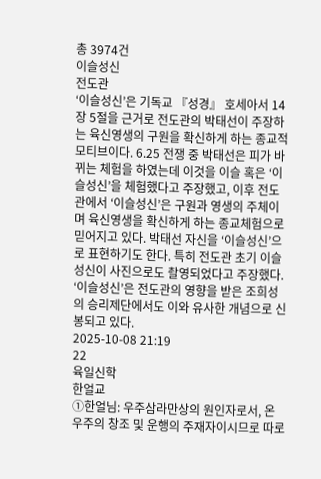총 3974건
이슬성신
전도관
‘이슬성신’은 기독교 『성경』 호세아서 14장 5절을 근거로 전도관의 박태선이 주장하는 육신영생의 구원을 확신하게 하는 종교적 모티브이다. 6.25 전쟁 중 박태선은 피가 바뀌는 체험을 하였는데 이것을 이슬 혹은 ‘이슬성신’을 체험했다고 주장했고, 이후 전도관에서 ‘이슬성신’은 구원과 영생의 주체이며 육신영생을 확신하게 하는 종교체험으로 믿어지고 있다. 박태선 자신을 ‘이슬성신’으로 표현하기도 한다. 특히 전도관 초기 이슬성신이 사진으로도 촬영되었다고 주장했다. ‘이슬성신’은 전도관의 영향을 받은 조희성의 승리제단에서도 이와 유사한 개념으로 신봉되고 있다.
2025-10-08 21:19
22
육일신학
한얼교
①한얼님: 우주삼라만상의 원인자로서, 온 우주의 창조 및 운행의 주재자이시므로 따로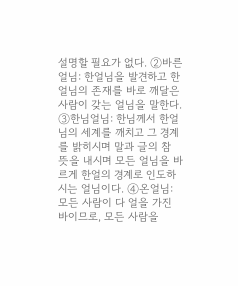설명할 필요가 없다. ②바른얼님: 한얼님을 발견하고 한얼님의 존재를 바로 깨달은 사람이 갖는 얼님을 말한다. ③한님얼님: 한님께서 한얼님의 세계를 깨치고 그 경계를 밝히시며 말과 글의 참 뜻을 내시며 모든 얼님을 바르게 한얼의 경계로 인도하시는 얼님이다. ④온얼님: 모든 사람이 다 얼을 가진 바이므로, 모든 사람을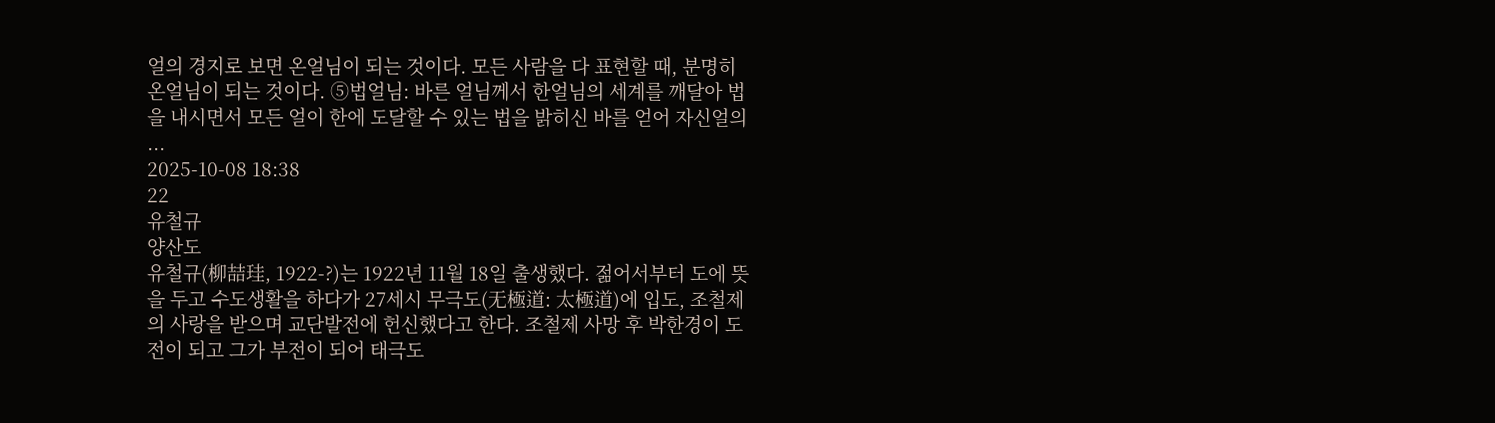얼의 경지로 보면 온얼님이 되는 것이다. 모든 사람을 다 표현할 때, 분명히 온얼님이 되는 것이다. ⑤법얼님: 바른 얼님께서 한얼님의 세계를 깨달아 법을 내시면서 모든 얼이 한에 도달할 수 있는 법을 밝히신 바를 얻어 자신얼의 ...
2025-10-08 18:38
22
유철규
양산도
유철규(柳喆珪, 1922-?)는 1922년 11월 18일 출생했다. 젊어서부터 도에 뜻을 두고 수도생활을 하다가 27세시 무극도(无極道: 太極道)에 입도, 조철제의 사랑을 받으며 교단발전에 헌신했다고 한다. 조철제 사망 후 박한경이 도전이 되고 그가 부전이 되어 태극도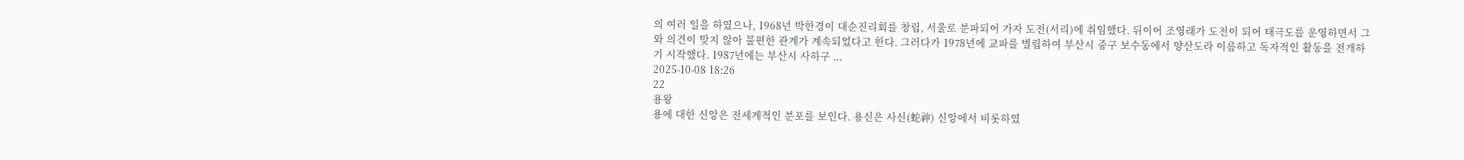의 여러 일을 하였으나, 1968년 박한경이 대순진리회를 창립, 서울로 분파되어 가자 도전(서리)에 취임했다. 뒤이어 조영래가 도전이 되어 태극도를 운영하면서 그와 의견이 맞지 않아 불편한 관계가 계속되었다고 한다. 그러다가 1978년에 교파를 별립하여 부산시 중구 보수동에서 양산도라 이름하고 독자적인 활동을 전개하기 시작했다. 1987년에는 부산시 사하구 ...
2025-10-08 18:26
22
용왕
용에 대한 신앙은 전세계적인 분포를 보인다. 용신은 사신(蛇神) 신앙에서 비롯하였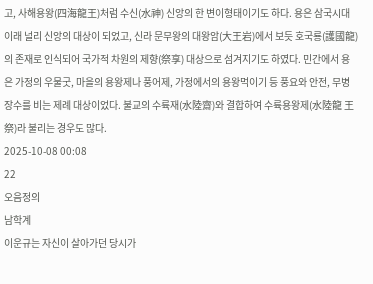고, 사해용왕(四海龍王)처럼 수신(水神) 신앙의 한 변이형태이기도 하다. 용은 삼국시대 이래 널리 신앙의 대상이 되었고, 신라 문무왕의 대왕암(大王岩)에서 보듯 호국룡(護國龍)의 존재로 인식되어 국가적 차원의 제향(祭享) 대상으로 섬겨지기도 하였다. 민간에서 용은 가정의 우물굿, 마을의 용왕제나 풍어제, 가정에서의 용왕먹이기 등 풍요와 안전, 무병장수를 비는 제례 대상이었다. 불교의 수륙재(水陸齋)와 결합하여 수륙용왕제(水陸龍 王祭)라 불리는 경우도 많다.
2025-10-08 00:08
22
오음정의
남학계
이운규는 자신이 살아가던 당시가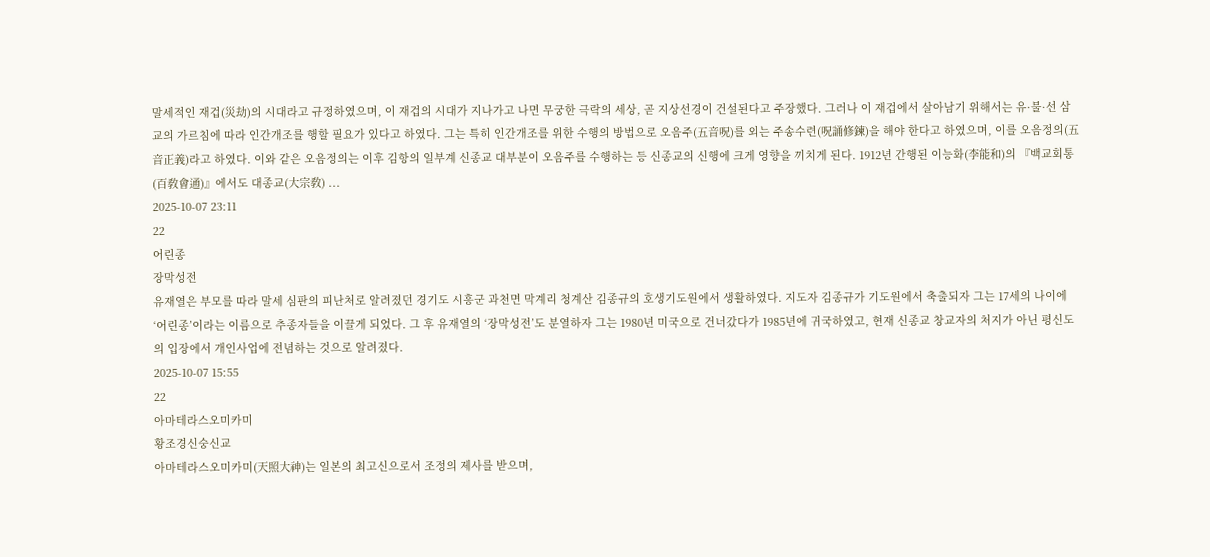말세적인 재겁(災劫)의 시대라고 규정하였으며, 이 재겁의 시대가 지나가고 나면 무궁한 극락의 세상, 곧 지상선경이 건설된다고 주장했다. 그러나 이 재겁에서 살아남기 위해서는 유·불·선 삼교의 가르침에 따라 인간개조를 행할 필요가 있다고 하였다. 그는 특히 인간개조를 위한 수행의 방법으로 오음주(五音呪)를 외는 주송수련(呪誦修鍊)을 해야 한다고 하였으며, 이를 오음정의(五音正義)라고 하였다. 이와 같은 오음정의는 이후 김항의 일부계 신종교 대부분이 오음주를 수행하는 등 신종교의 신행에 크게 영향을 끼치게 된다. 1912년 간행된 이능화(李能和)의 『백교회통(百敎會通)』에서도 대종교(大宗敎) ...
2025-10-07 23:11
22
어린종
장막성전
유재열은 부모를 따라 말세 심판의 피난처로 알려졌던 경기도 시흥군 과천면 막계리 청계산 김종규의 호생기도원에서 생활하였다. 지도자 김종규가 기도원에서 축출되자 그는 17세의 나이에 ‘어린종’이라는 이름으로 추종자들을 이끌게 되었다. 그 후 유재열의 ‘장막성전’도 분열하자 그는 1980년 미국으로 건너갔다가 1985년에 귀국하였고, 현재 신종교 창교자의 처지가 아닌 평신도의 입장에서 개인사업에 전념하는 것으로 알려졌다.
2025-10-07 15:55
22
아마테라스오미카미
황조경신숭신교
아마테라스오미카미(天照大神)는 일본의 최고신으로서 조정의 제사를 받으며,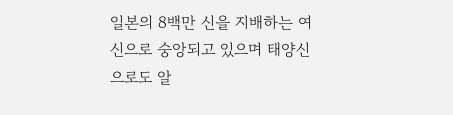일본의 8백만 신을 지배하는 여신으로 숭앙되고 있으며 태양신으로도 알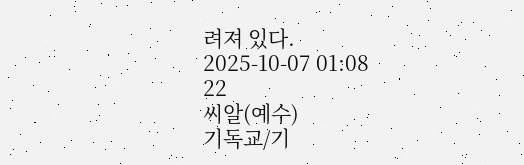려져 있다.
2025-10-07 01:08
22
씨알(예수)
기독교/기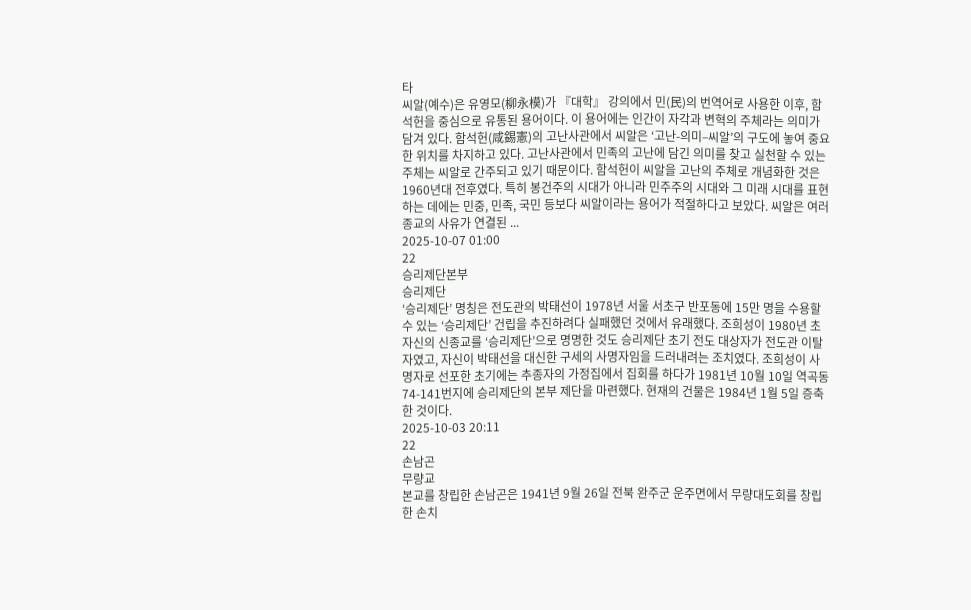타
씨알(예수)은 유영모(柳永模)가 『대학』 강의에서 민(民)의 번역어로 사용한 이후, 함석헌을 중심으로 유통된 용어이다. 이 용어에는 인간이 자각과 변혁의 주체라는 의미가 담겨 있다. 함석헌(咸錫憲)의 고난사관에서 씨알은 ‘고난-의미–씨알’의 구도에 놓여 중요한 위치를 차지하고 있다. 고난사관에서 민족의 고난에 담긴 의미를 찾고 실천할 수 있는 주체는 씨알로 간주되고 있기 때문이다. 함석헌이 씨알을 고난의 주체로 개념화한 것은 1960년대 전후였다. 특히 봉건주의 시대가 아니라 민주주의 시대와 그 미래 시대를 표현하는 데에는 민중, 민족, 국민 등보다 씨알이라는 용어가 적절하다고 보았다. 씨알은 여러 종교의 사유가 연결된 ...
2025-10-07 01:00
22
승리제단본부
승리제단
‘승리제단’ 명칭은 전도관의 박태선이 1978년 서울 서초구 반포동에 15만 명을 수용할 수 있는 ‘승리제단’ 건립을 추진하려다 실패했던 것에서 유래했다. 조희성이 1980년 초 자신의 신종교를 ‘승리제단’으로 명명한 것도 승리제단 초기 전도 대상자가 전도관 이탈자였고, 자신이 박태선을 대신한 구세의 사명자임을 드러내려는 조치였다. 조희성이 사명자로 선포한 초기에는 추종자의 가정집에서 집회를 하다가 1981년 10월 10일 역곡동 74-141번지에 승리제단의 본부 제단을 마련했다. 현재의 건물은 1984년 1월 5일 증축한 것이다.
2025-10-03 20:11
22
손남곤
무량교
본교를 창립한 손남곤은 1941년 9월 26일 전북 완주군 운주면에서 무량대도회를 창립한 손치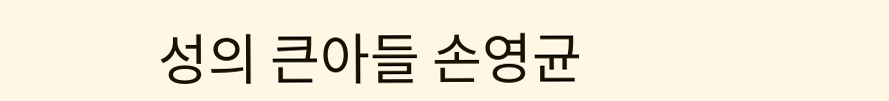성의 큰아들 손영균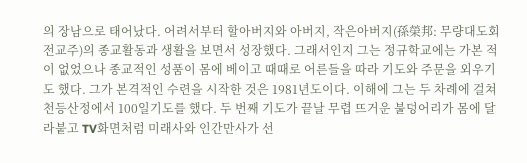의 장남으로 태어났다. 어려서부터 할아버지와 아버지, 작은아버지(孫榮邦: 무량대도회 전교주)의 종교활동과 생활을 보면서 성장했다. 그래서인지 그는 정규학교에는 가본 적이 없었으나 종교적인 성품이 몸에 베이고 때때로 어른들을 따라 기도와 주문을 외우기도 했다. 그가 본격적인 수련을 시작한 것은 1981년도이다. 이해에 그는 두 차례에 걸쳐 천등산정에서 100일기도를 했다. 두 번째 기도가 끝날 무렵 뜨거운 불덩어리가 몸에 달라붙고 TV화면처럼 미래사와 인간만사가 선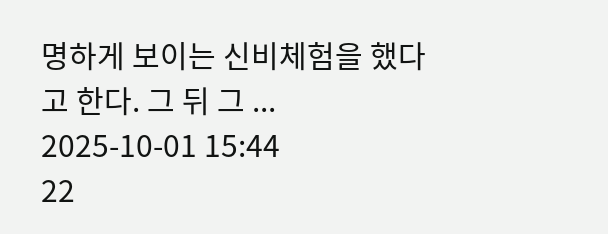명하게 보이는 신비체험을 했다고 한다. 그 뒤 그 ...
2025-10-01 15:44
22